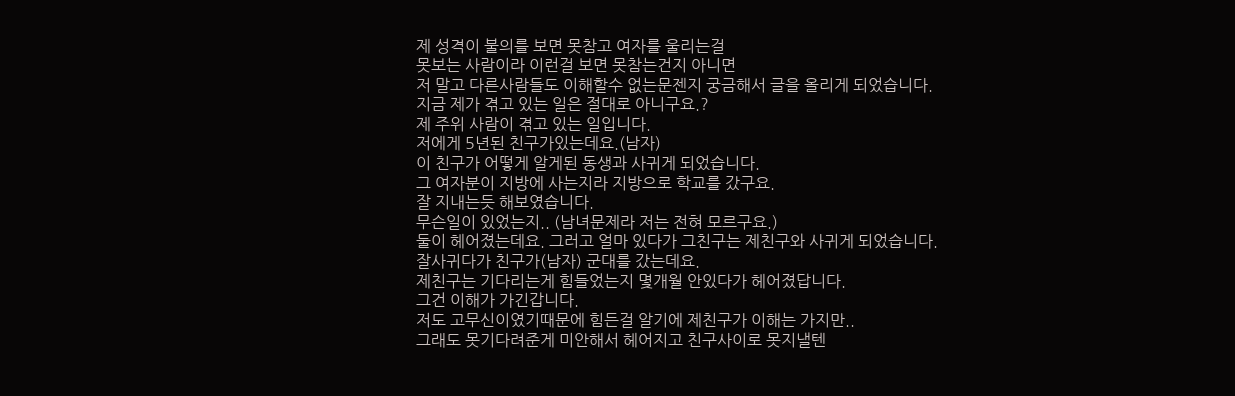제 성격이 불의를 보면 못참고 여자를 울리는걸
못보는 사람이라 이런걸 보면 못참는건지 아니면
저 말고 다른사람들도 이해할수 없는문젠지 궁금해서 글을 올리게 되었습니다.
지금 제가 겪고 있는 일은 절대로 아니구요.?
제 주위 사람이 겪고 있는 일입니다.
저에게 5년된 친구가있는데요.(남자)
이 친구가 어떻게 알게된 동생과 사귀게 되었습니다.
그 여자분이 지방에 사는지라 지방으로 학교를 갔구요.
잘 지내는듯 해보였습니다.
무슨일이 있었는지.. (남녀문제라 저는 전혀 모르구요.)
둘이 헤어졌는데요. 그러고 얼마 있다가 그친구는 제친구와 사귀게 되었습니다.
잘사귀다가 친구가(남자) 군대를 갔는데요.
제친구는 기다리는게 힘들었는지 몇개월 안있다가 헤어졌답니다.
그건 이해가 가긴갑니다.
저도 고무신이였기때문에 힘든걸 알기에 제친구가 이해는 가지만..
그래도 못기다려준게 미안해서 헤어지고 친구사이로 못지낼텐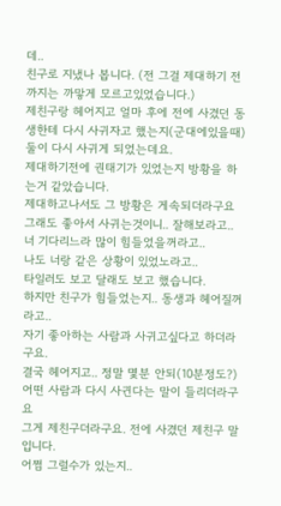데..
친구로 지냈나 봅니다. (전 그걸 제대하기 전까지는 까맣게 모르고있었습니다.)
제친구랑 헤어지고 얼마 후에 전에 사겼던 동생한테 다시 사귀자고 했는지(군대에있을때)
둘이 다시 사귀게 되었는데요.
제대하기전에 권태기가 있었는지 방황을 하는거 같았습니다.
제대하고나서도 그 방황은 게속되더라구요
그래도 좋아서 사귀는것이니.. 잘해보라고..
너 기다리느라 많이 힘들었을꺼라고..
나도 너랑 같은 상황이 있었노라고..
타일러도 보고 달래도 보고 했습니다.
하지만 친구가 힘들었는지.. 동생과 헤어질꺼라고..
자기 좋아하는 사람과 사귀고싶다고 하더라구요.
결국 헤어지고.. 정말 몇분 안되(10분정도?) 어떤 사람과 다시 사귄다는 말이 들리더라구요
그게 제친구더라구요. 전에 사겼던 제친구 말입니다.
어쩜 그럴수가 있는지..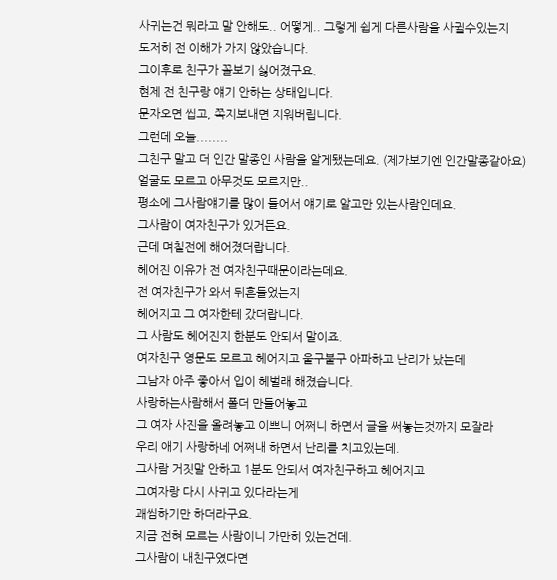사귀는건 뭐라고 말 안해도.. 어떻게.. 그렇게 쉽게 다른사람을 사귈수있는지
도저히 전 이해가 가지 않았습니다.
그이후로 친구가 꼴보기 싫어졌구요.
현제 전 친구랑 얘기 안하는 상태입니다.
문자오면 씹고, 쪽지보내면 지워버립니다.
그런데 오늘........
그친구 말고 더 인간 말종인 사람을 알게됐는데요. (제가보기엔 인간말종같아요)
얼굴도 모르고 아무것도 모르지만..
평소에 그사람얘기를 많이 들어서 얘기로 알고만 있는사람인데요.
그사람이 여자친구가 있거든요.
근데 며칠전에 해어졌더랍니다.
헤어진 이유가 전 여자친구때문이라는데요.
전 여자친구가 와서 뒤흔들었는지
헤어지고 그 여자한테 갔더랍니다.
그 사람도 헤어진지 한분도 안되서 말이죠.
여자친구 영문도 모르고 헤어지고 울구불구 아파하고 난리가 났는데
그남자 아주 좋아서 입이 헤벌래 해졌습니다.
사랑하는사람해서 폴더 만들어놓고
그 여자 사진을 올려놓고 이쁘니 어쩌니 하면서 글을 써놓는것까지 모잘라
우리 애기 사랑하네 어쩌내 하면서 난리를 치고있는데.
그사람 거짓말 안하고 1분도 안되서 여자친구하고 헤어지고
그여자랑 다시 사귀고 있다라는게
괘씸하기만 하더라구요.
지금 전혀 모르는 사람이니 가만히 있는건데.
그사람이 내친구였다면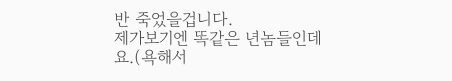반 죽었을겁니다.
제가보기엔 똑같은 년놈들인데요.(욕해서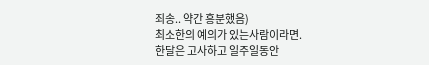죄송.. 약간 흥분했음)
최소한의 예의가 있는사람이라면.
한달은 고사하고 일주일동안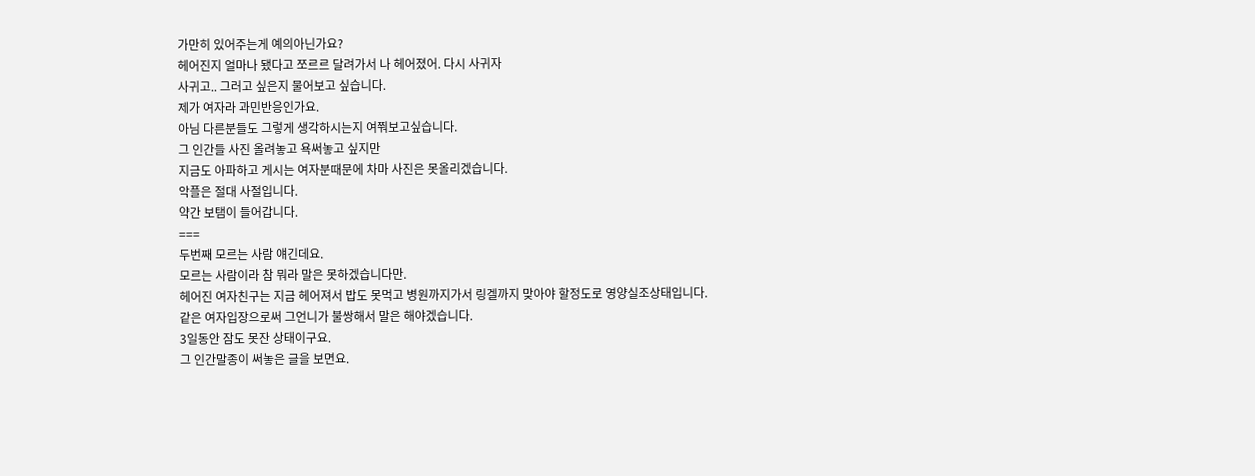가만히 있어주는게 예의아닌가요?
헤어진지 얼마나 됐다고 쪼르르 달려가서 나 헤어졌어. 다시 사귀자
사귀고.. 그러고 싶은지 물어보고 싶습니다.
제가 여자라 과민반응인가요.
아님 다른분들도 그렇게 생각하시는지 여쭤보고싶습니다.
그 인간들 사진 올려놓고 욕써놓고 싶지만
지금도 아파하고 게시는 여자분때문에 차마 사진은 못올리겠습니다.
악플은 절대 사절입니다.
약간 보탬이 들어갑니다.
===
두번째 모르는 사람 얘긴데요.
모르는 사람이라 참 뭐라 말은 못하겠습니다만.
헤어진 여자친구는 지금 헤어져서 밥도 못먹고 병원까지가서 링겔까지 맞아야 할정도로 영양실조상태입니다.
같은 여자입장으로써 그언니가 불쌍해서 말은 해야겠습니다.
3일동안 잠도 못잔 상태이구요.
그 인간말종이 써놓은 글을 보면요.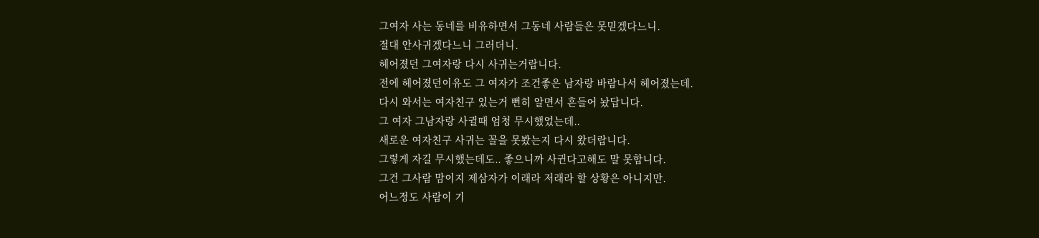그여자 사는 동네를 비유하면서 그동네 사람들은 못믿겠다느니.
절대 안사귀겠다느니 그러더니.
헤어졌던 그여자랑 다시 사귀는거랍니다.
전에 헤어졌던이유도 그 여자가 조건좋은 남자랑 바람나서 헤어졌는데.
다시 와서는 여자친구 있는거 뻔히 알면서 흔들어 놨답니다.
그 여자 그남자랑 사귈때 엄청 무시했었는데..
새로운 여자친구 사귀는 꼴을 못봤는지 다시 왔더랍니다.
그렇게 자길 무시했는데도.. 좋으니까 사귄다고해도 말 못합니다.
그건 그사람 맘이지 제삼자가 이래라 저래라 할 상황은 아니지만.
어느정도 사람이 기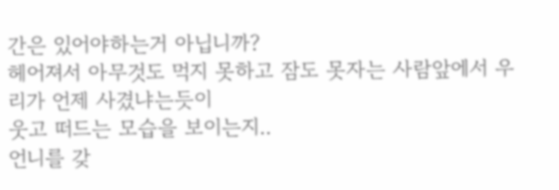간은 있어야하는거 아닙니까?
헤어져서 아무것도 먹지 못하고 잠도 못자는 사람앞에서 우리가 언제 사겼냐는듯이
웃고 떠드는 모습을 보이는지..
언니를 갖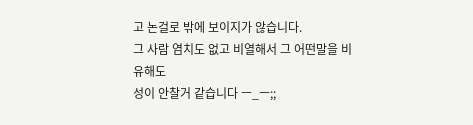고 논걸로 밖에 보이지가 않습니다.
그 사람 염치도 없고 비열해서 그 어떤말을 비유해도
성이 안찰거 같습니다 ㅡ_ㅡ;;